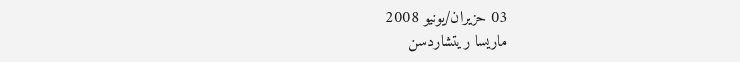03 حزيران/يونيو 2008
ماريسا ريتشاردسن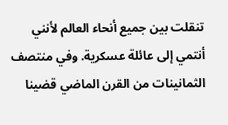تنقلت بين جميع أنحاء العالم لأنني أنتمي إلى عائلة عسكرية. وفي منتصف الثمانينات من القرن الماضي قضينا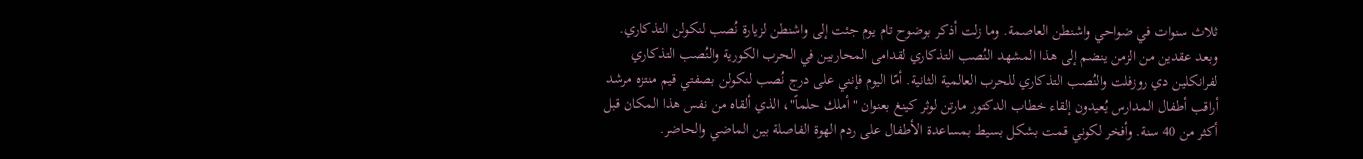ثلاث سنوات في ضواحي واشنطن العاصمة. وما زلت أذكر بوضوح تام يوم جئت إلى واشنطن لزيارة نُصب لنكولن التذكاري. وبعد عقدين من الزمن ينضم إلى هذا المشهد النُصب التذكاري لقدامى المحاربين في الحرب الكورية والنُصب التذكاري لفرانكلين دي روزفلت والنُصب التذكاري للحرب العالمية الثانية. أمّا اليوم فإنني على درج نُصب لنكولن بصفتي قيم منتزه مرشد أراقب أطفال المدارس يُعيدون إلقاء خطاب الدكتور مارتن لوثر كينغ بعنوان "أملك حلماً"، الذي ألقاه من نفس هذا المكان قبل أكثر من 40 سنة. وأفخر لكوني قمت بشكل بسيط بمساعدة الأطفال على ردم الهوة الفاصلة بين الماضي والحاضر.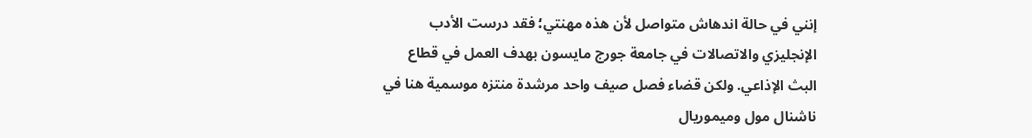إنني في حالة اندهاش متواصل لأن هذه مهنتي؛ فقد درست الأدب الإنجليزي والاتصالات في جامعة جورج مايسون بهدف العمل في قطاع البث الإذاعي. ولكن قضاء فصل صيف واحد مرشدة منتزه موسمية هنا في ناشنال مول وميموريال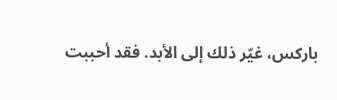باركس، غيّر ذلك إلى الأبد. فقد أحببت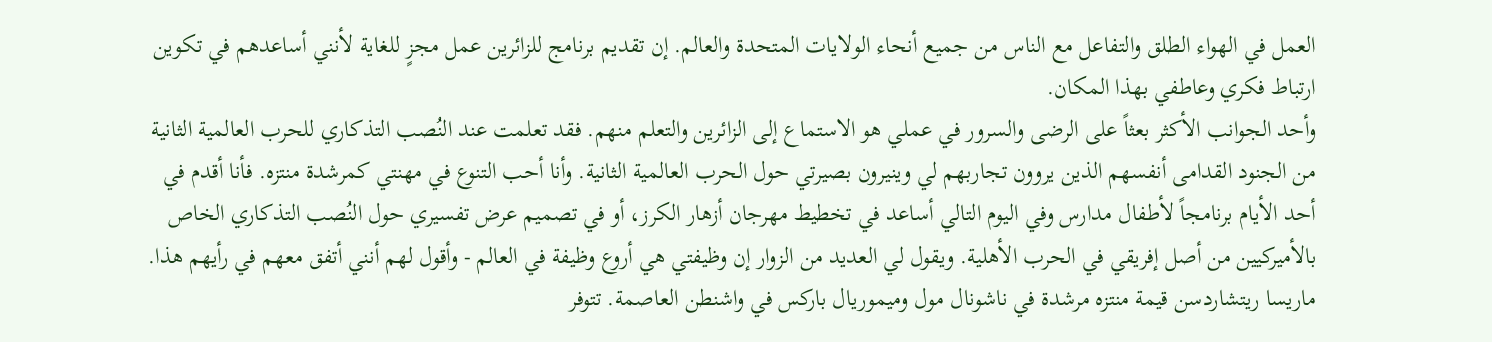العمل في الهواء الطلق والتفاعل مع الناس من جميع أنحاء الولايات المتحدة والعالم. إن تقديم برنامج للزائرين عمل مجزٍ للغاية لأنني أساعدهم في تكوين ارتباط فكري وعاطفي بهذا المكان.
وأحد الجوانب الأكثر بعثاً على الرضى والسرور في عملي هو الاستماع إلى الزائرين والتعلم منهم. فقد تعلمت عند النُصب التذكاري للحرب العالمية الثانية من الجنود القدامى أنفسهم الذين يروون تجاربهم لي وينيرون بصيرتي حول الحرب العالمية الثانية. وأنا أحب التنوع في مهنتي كمرشدة منتزه. فأنا أقدم في أحد الأيام برنامجاً لأطفال مدارس وفي اليوم التالي أساعد في تخطيط مهرجان أزهار الكرز، أو في تصميم عرض تفسيري حول النُصب التذكاري الخاص بالأميركيين من أصل إفريقي في الحرب الأهلية. ويقول لي العديد من الزوار إن وظيفتي هي أروع وظيفة في العالم - وأقول لهم أنني أتفق معهم في رأيهم هذا.
ماريسا ريتشاردسن قيمة منتزه مرشدة في ناشونال مول وميموريال باركس في واشنطن العاصمة. تتوفر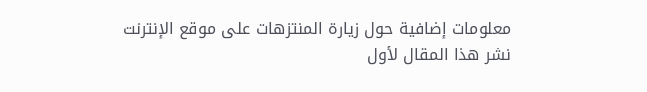معلومات إضافية حول زيارة المنتزهات على موقع الإنترنت
نشر هذا المقال لأول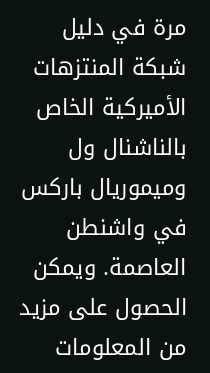مرة في دليل شبكة المنتزهات الأميركية الخاص بالناشنال ول وميموريال باركس في واشنطن العاصمة. ويمكن الحصول على مزيد من المعلومات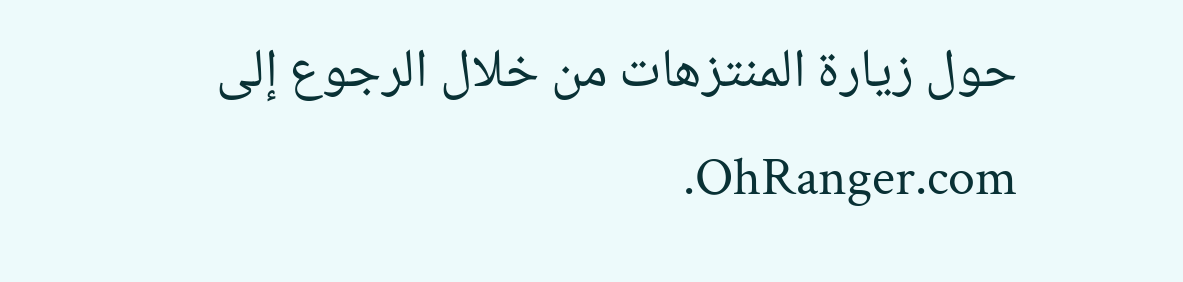حول زيارة المنتزهات من خلال الرجوع إلى OhRanger.com.